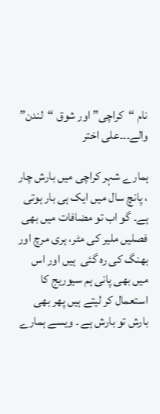نام “کراچی” اور شوق “لندن” والے۔۔۔علی اختر

ہمارے شہر کراچی میں بارش چار ، پانچ سال میں ایک ہی بار ہوتی ہے۔ گو اب تو مضافات میں بھی فصلیں ملیر کی مٹر، ہری مرچ اور بھنگ کی رہ گئی  ہیں اور اس میں بھی پانی ہم سیوریج کا استعمال کر لیتے ہیں پھر بھی بارش تو بارش ہے ۔ ویسے ہمارے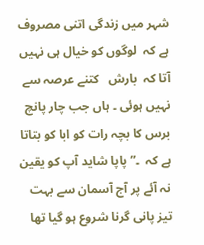شہر میں زندگی اتنی مصروف ہے کہ  لوگوں کو خیال ہی نہیں آتا کہ  بارش   کتنے عرصہ سے نہیں ہوئی ۔ ہاں جب چار پانچ برس کا بچہ رات کو ابا کو بتاتا ہے کہ  ۔” پاپا شاید آپ کو یقین نہ آئے پر آج آسمان سے بہت تیز پانی گرنا شروع ہو گیا تھا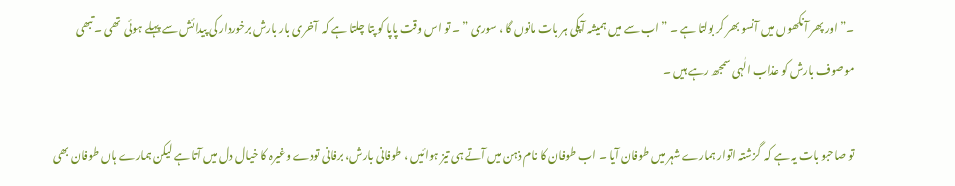۔” اور پھر آنکھوں میں آنسو بھر کر بولتا ہے ۔ ” اب سے میں ہمیشہ آپکی ہر بات مانوں گا ، سوری ” ۔ تو اس وقت پاپا کو پتا چلتا ہے کہ  آخری بار بارش برخوردار کی پیدائش سے پہلے ہوئی  تھی ۔ تبھی موصوف بارش کو عذاب الٰہی سمجھ رہے ہیں ۔

تو صاحبو بات یہ ہے کہ  گزشتہ اتوار ہمارے شہر میں طوفان آیا ۔ اب طوفان کا نام ذہن میں آتے ہی تیز ہوائیں ، طوفانی بارش، برفانی تودے وغیرہ کا خیال دل میں آتا ہے لیکن ہمارے ہاں طوفان بھی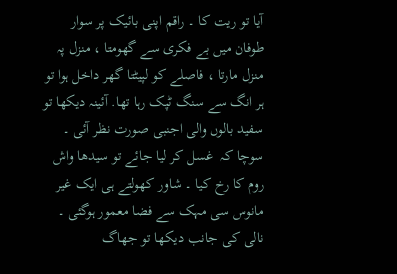آیا تو ریت کا ۔ راقم اپنی بائیک پر سوار طوفان میں بے فکری سے گھومتا ، منزل پہ منزل مارتا ، فاصلے کو لپیٹتا گھر داخل ہوا تو ہر انگ سے سنگ ٹپک رہا تھا. آئینہ دیکھا تو سفید بالوں والی اجنبی صورت نظر آئی ۔ سوچا کہ  غسل کر لیا جائے تو سیدھا واش روم کا رخ کیا ۔ شاور کھولتے ہی ایک غیر مانوس سی مہک سے فضا معمور ہوگئی ۔ نالی کی جانب دیکھا تو جھاگ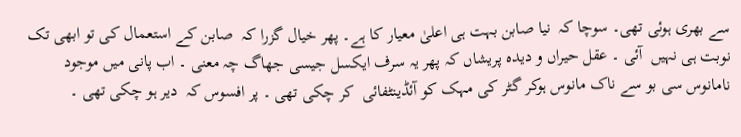سے بھری ہوئی تھی۔ سوچا کہ  نیا صابن بہت ہی اعلیٰ معیار کا ہے۔ پھر خیال گزرا کہ  صابن کے استعمال کی تو ابھی تک نوبت ہی نہیں  آئی ۔ عقل حیراں و دیدہ پریشاں کہ پھر یہ سرف ایکسل جیسی جھاگ چہ معنی ۔ اب پانی میں موجود نامانوس سی بو سے ناک مانوس ہوکر گٹر کی مہک کو آئڈینٹفائی  کر چکی تھی ۔ پر افسوس کہ  دیر ہو چکی تھی ۔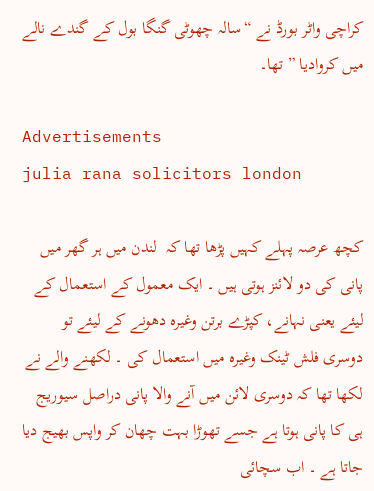کراچی واٹر بورڈ نے “سالہ چھوٹی گنگا بول کے گندے نالے میں کروادیا ” تھا۔

Advertisements
julia rana solicitors london

کچھ عرصہ پہلے کہیں پڑھا تھا کہ  لندن میں ہر گھر میں پانی کی دو لائنز ہوتی ہیں ۔ ایک معمول کے استعمال کے لیئے یعنی نہانے، کپڑے برتن وغیرہ دھونے کے لیئے تو دوسری فلش ٹینک وغیرہ میں استعمال کی ۔ لکھنے والے نے لکھا تھا کہ دوسری لائن میں آنے والا پانی دراصل سیوریج ہی کا پانی ہوتا ہے جسے تھوڑا بہت چھان کر واپس بھیج دیا جاتا ہے ۔ اب سچائی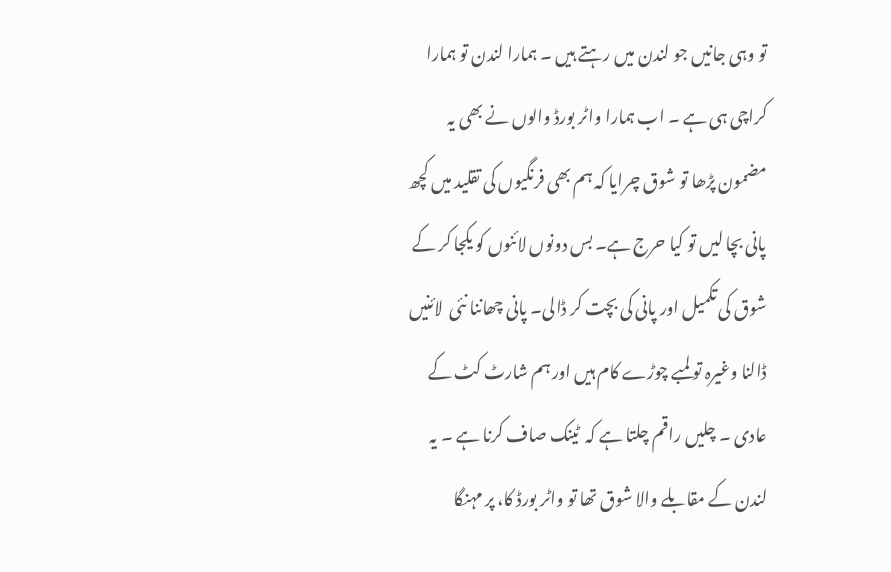تو وہی جانیں جو لندن میں رہتے ہیں ۔ ہمارا لندن تو ہمارا کراچی ہی ہے ۔ اب ہمارا واٹر بورڈ والوں نے بھی یہ مضمون پڑھا تو شوق چرایا کہ ہم بھی فرنگیوں کی تقلید میں کچھ پانی بچا لیں تو کیا حرج ہے۔ بس دونوں لائنوں کو یکجا کر کے شوق کی تکمیل اور پانی کی بچت کر ڈالی۔ پانی چھاننا نئی  لائنیں ڈالنا وغیرہ تو لمبے چوڑے کام ہیں اور ہم شارٹ کٹ کے عادی ۔ چلیں راقم چلتا ہے کہ  ٹینک صاف کرنا ہے ۔ یہ لندن کے مقابلے والا شوق تھا تو واٹر بورڈ کا، پر مہنگا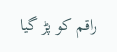راقم کو پڑ گیا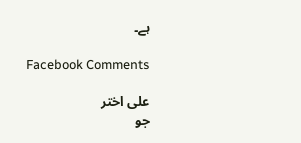ہے۔

Facebook Comments

علی اختر
جو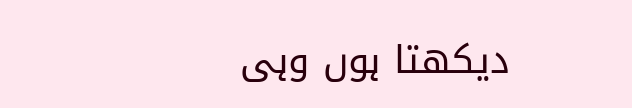دیکھتا ہوں وہی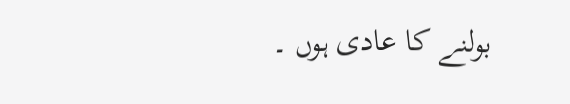بولنے کا عادی ہوں ۔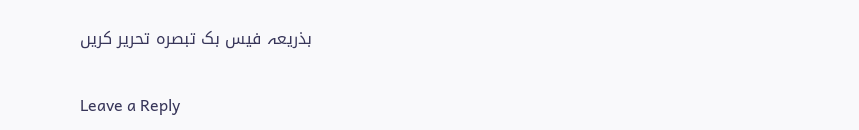بذریعہ فیس بک تبصرہ تحریر کریں

Leave a Reply